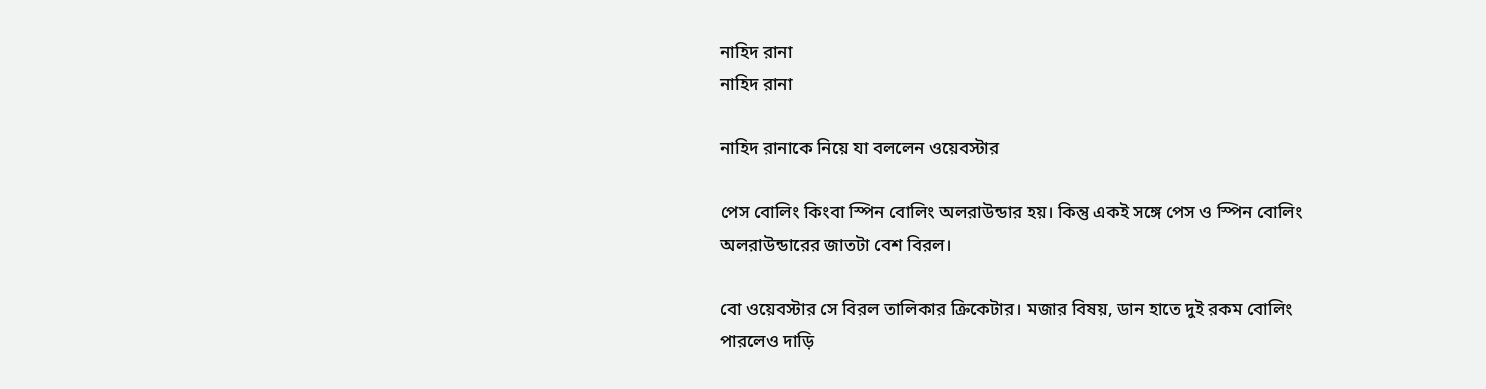নাহিদ রানা
নাহিদ রানা

নাহিদ রানাকে নিয়ে যা বললেন ওয়েবস্টার

পেস বোলিং কিংবা স্পিন বোলিং অলরাউন্ডার হয়। কিন্তু একই সঙ্গে পেস ও স্পিন বোলিং অলরাউন্ডারের জাতটা বেশ বিরল।

বো ওয়েবস্টার সে বিরল তালিকার ক্রিকেটার। মজার বিষয়, ডান হাতে দুই রকম বোলিং পারলেও দাড়ি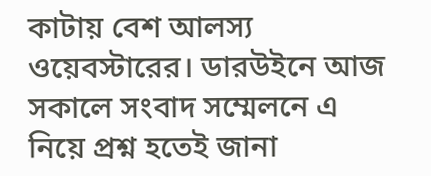কাটায় বেশ আলস্য ওয়েবস্টারের। ডারউইনে আজ সকালে সংবাদ সম্মেলনে এ নিয়ে প্রশ্ন হতেই জানা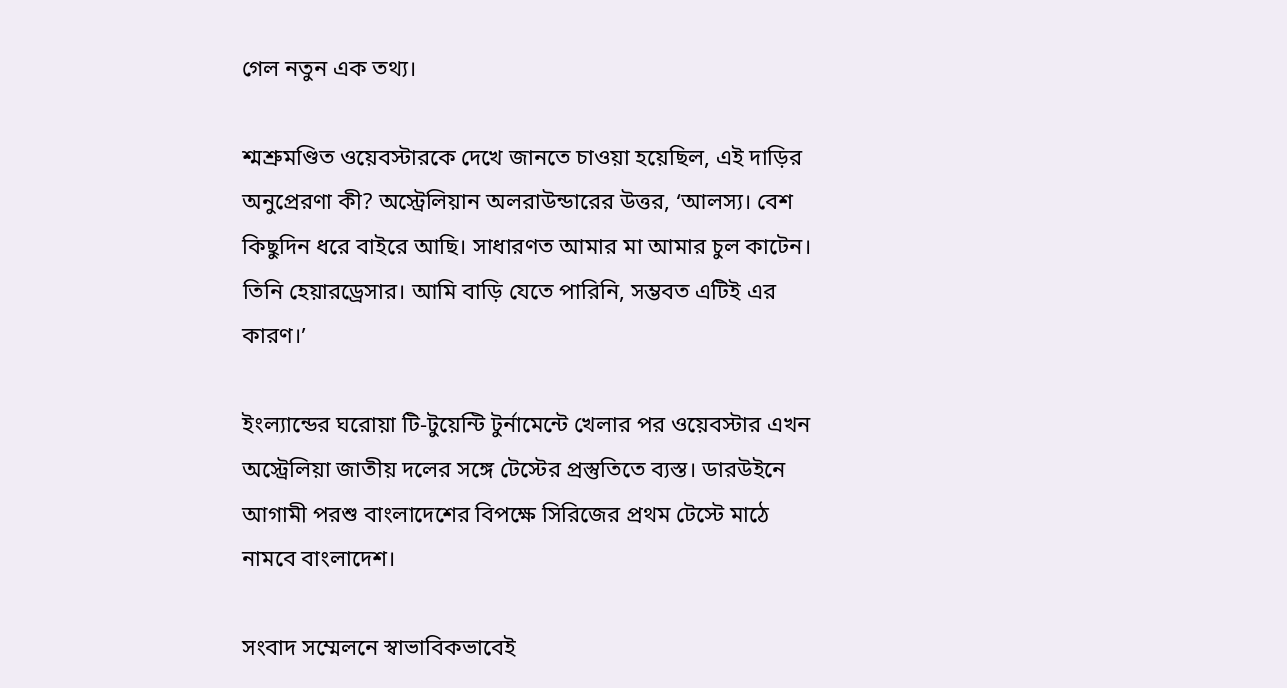গেল নতুন এক তথ্য।

শ্মশ্রুমণ্ডিত ওয়েবস্টারকে দেখে জানতে চাওয়া হয়েছিল, এই দাড়ির অনুপ্রেরণা কী? অস্ট্রেলিয়ান অলরাউন্ডারের উত্তর, ‘আলস্য। বেশ কিছুদিন ধরে বাইরে আছি। সাধারণত আমার মা আমার চুল কাটেন। তিনি হেয়ারড্রেসার। আমি বাড়ি যেতে পারিনি, সম্ভবত এটিই এর কারণ।’

ইংল্যান্ডের ঘরোয়া টি-টুয়েন্টি টুর্নামেন্টে খেলার পর ওয়েবস্টার এখন অস্ট্রেলিয়া জাতীয় দলের সঙ্গে টেস্টের প্রস্তুতিতে ব্যস্ত। ডারউইনে আগামী পরশু বাংলাদেশের বিপক্ষে সিরিজের প্রথম টেস্টে মাঠে নামবে বাংলাদেশ।

সংবাদ সম্মেলনে স্বাভাবিকভাবেই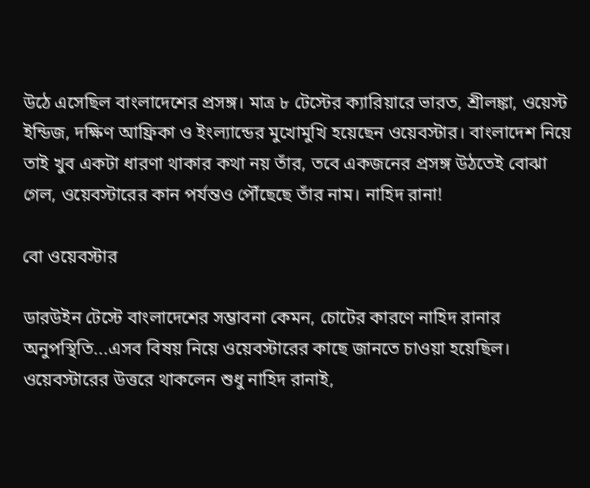উঠে এসেছিল বাংলাদেশের প্রসঙ্গ। মাত্র ৮ টেস্টের ক্যারিয়ারে ভারত, শ্রীলঙ্কা, ওয়েস্ট ইন্ডিজ, দক্ষিণ আফ্রিকা ও ইংল্যান্ডের মুখোমুখি হয়েছেন ওয়েবস্টার। বাংলাদেশ নিয়ে তাই খুব একটা ধারণা থাকার কথা নয় তাঁর, তবে একজনের প্রসঙ্গ উঠতেই বোঝা গেল, ওয়েবস্টারের কান পর্যন্তও পৌঁছেছে তাঁর নাম। নাহিদ রানা!

বো ওয়েবস্টার

ডারউইন টেস্টে বাংলাদেশের সম্ভাবনা কেমন, চোটের কারণে নাহিদ রানার অনুপস্থিতি...এসব বিষয় নিয়ে ওয়েবস্টারের কাছে জানতে চাওয়া হয়েছিল। ওয়েবস্টারের উত্তরে থাকলেন শুধু নাহিদ রানাই,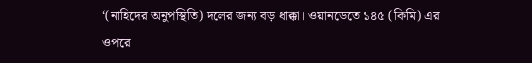‘(নাহিদের অনুপস্থিতি) দলের জন্য বড় ধাক্কা। ওয়ানডেতে ১৪৫ (কিমি) এর ওপরে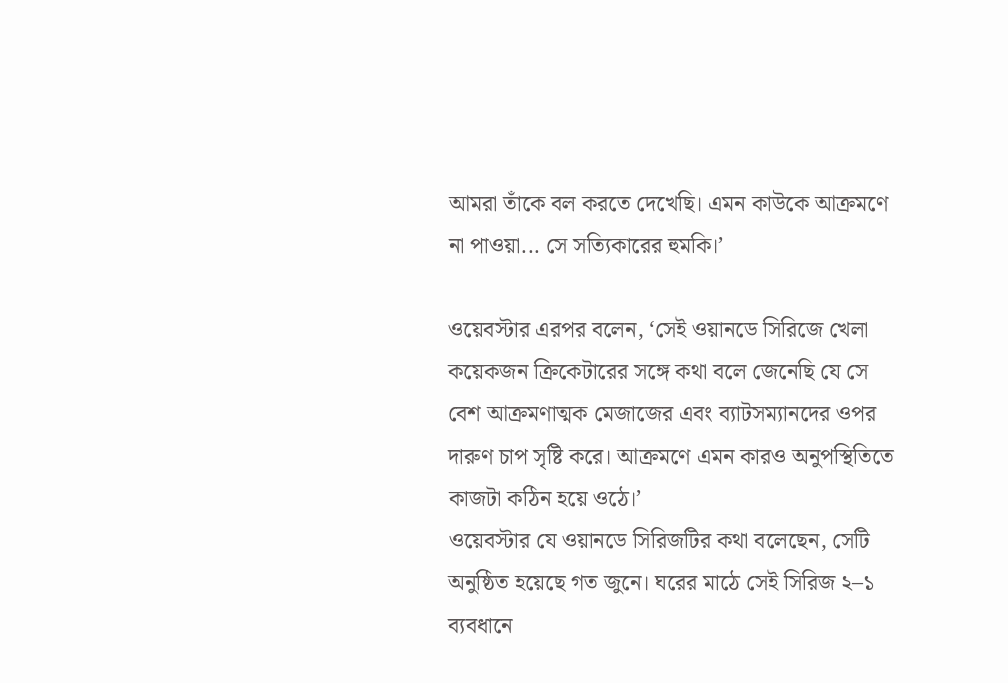আমরা তাঁকে বল করতে দেখেছি। এমন কাউকে আক্রমণে না পাওয়া... সে সত্যিকারের হুমকি।’

ওয়েবস্টার এরপর বলেন, ‘সেই ওয়ানডে সিরিজে খেলা কয়েকজন ক্রিকেটারের সঙ্গে কথা বলে জেনেছি যে সে বেশ আক্রমণাত্মক মেজাজের এবং ব্যাটসম্যানদের ওপর দারুণ চাপ সৃষ্টি করে। আক্রমণে এমন কারও অনুপস্থিতিতে কাজটা কঠিন হয়ে ওঠে।’
ওয়েবস্টার যে ওয়ানডে সিরিজটির কথা বলেছেন, সেটি অনুষ্ঠিত হয়েছে গত জুনে। ঘরের মাঠে সেই সিরিজ ২–১ ব্যবধানে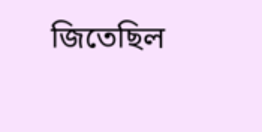জিতেছিল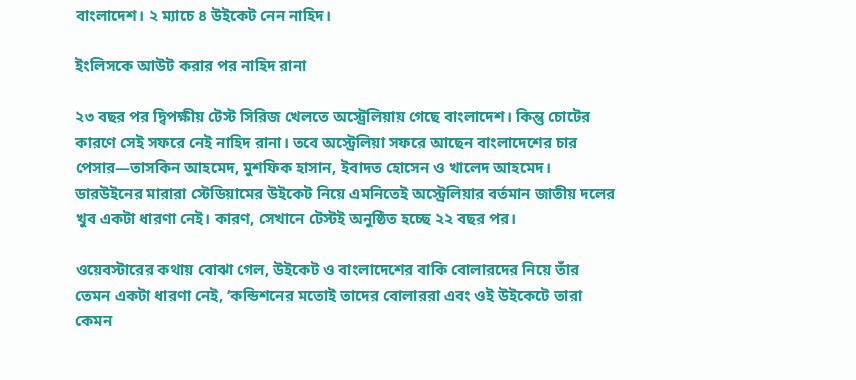বাংলাদেশ। ২ ম্যাচে ৪ উইকেট নেন নাহিদ।

ইংলিসকে আউট করার পর নাহিদ রানা

২৩ বছর পর দ্বিপক্ষীয় টেস্ট সিরিজ খেলতে অস্ট্রেলিয়ায় গেছে বাংলাদেশ। কিন্তু চোটের কারণে সেই সফরে নেই নাহিদ রানা। তবে অস্ট্রেলিয়া সফরে আছেন বাংলাদেশের চার পেসার—তাসকিন আহমেদ, মুশফিক হাসান, ইবাদত হোসেন ও খালেদ আহমেদ। ডারউইনের মারারা স্টেডিয়ামের উইকেট নিয়ে এমনিতেই অস্ট্রেলিয়ার বর্তমান জাতীয় দলের খুব একটা ধারণা নেই। কারণ, সেখানে টেস্টই অনুষ্ঠিত হচ্ছে ২২ বছর পর।

ওয়েবস্টারের কথায় বোঝা গেল, উইকেট ও বাংলাদেশের বাকি বোলারদের নিয়ে তাঁর তেমন একটা ধারণা নেই, ‘কন্ডিশনের মতোই তাদের বোলাররা এবং ওই উইকেটে তারা কেমন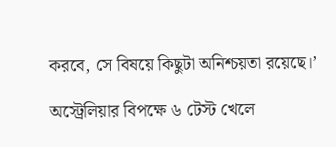করবে, সে বিষয়ে কিছুটা অনিশ্চয়তা রয়েছে।’

অস্ট্রেলিয়ার বিপক্ষে ৬ টেস্ট খেলে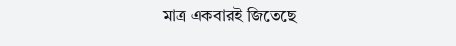মাত্র একবারই জিতেছে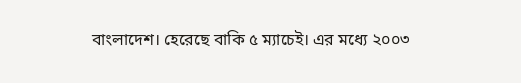বাংলাদেশ। হেরেছে বাকি ৫ ম্যাচেই। এর মধ্যে ২০০৩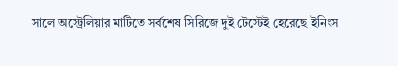সালে অস্ট্রেলিয়ার মাটিতে সর্বশেষ সিরিজে দুই টেস্টেই হেরেছে ইনিংস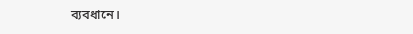ব্যবধানে।